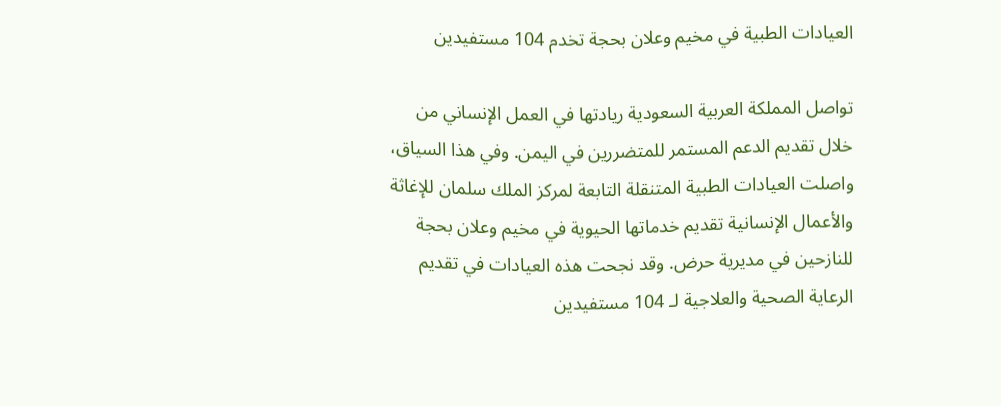العيادات الطبية في مخيم وعلان بحجة تخدم 104 مستفيدين

تواصل المملكة العربية السعودية ريادتها في العمل الإنساني من خلال تقديم الدعم المستمر للمتضررين في اليمن. وفي هذا السياق، واصلت العيادات الطبية المتنقلة التابعة لمركز الملك سلمان للإغاثة والأعمال الإنسانية تقديم خدماتها الحيوية في مخيم وعلان بحجة للنازحين في مديرية حرض. وقد نجحت هذه العيادات في تقديم الرعاية الصحية والعلاجية لـ 104 مستفيدين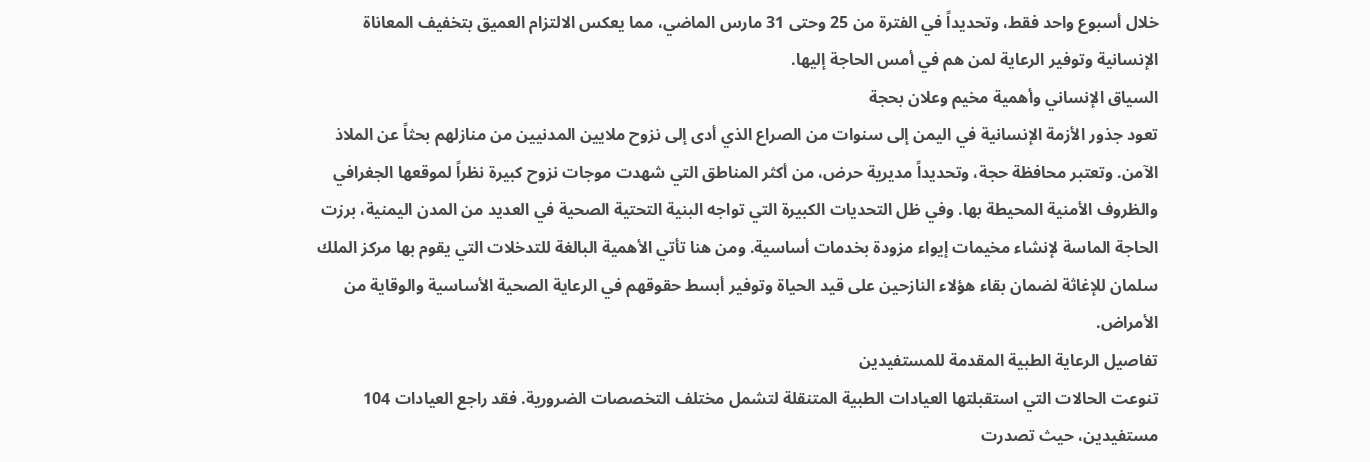خلال أسبوع واحد فقط، وتحديداً في الفترة من 25 وحتى 31 مارس الماضي، مما يعكس الالتزام العميق بتخفيف المعاناة الإنسانية وتوفير الرعاية لمن هم في أمس الحاجة إليها.
السياق الإنساني وأهمية مخيم وعلان بحجة
تعود جذور الأزمة الإنسانية في اليمن إلى سنوات من الصراع الذي أدى إلى نزوح ملايين المدنيين من منازلهم بحثاً عن الملاذ الآمن. وتعتبر محافظة حجة، وتحديداً مديرية حرض، من أكثر المناطق التي شهدت موجات نزوح كبيرة نظراً لموقعها الجغرافي والظروف الأمنية المحيطة بها. وفي ظل التحديات الكبيرة التي تواجه البنية التحتية الصحية في العديد من المدن اليمنية، برزت الحاجة الماسة لإنشاء مخيمات إيواء مزودة بخدمات أساسية. ومن هنا تأتي الأهمية البالغة للتدخلات التي يقوم بها مركز الملك سلمان للإغاثة لضمان بقاء هؤلاء النازحين على قيد الحياة وتوفير أبسط حقوقهم في الرعاية الصحية الأساسية والوقاية من الأمراض.
تفاصيل الرعاية الطبية المقدمة للمستفيدين
تنوعت الحالات التي استقبلتها العيادات الطبية المتنقلة لتشمل مختلف التخصصات الضرورية. فقد راجع العيادات 104 مستفيدين، حيث تصدرت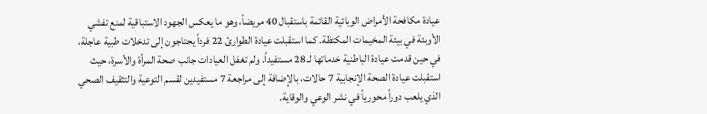عيادة مكافحة الأمراض الوبائية القائمة باستقبال 40 مريضاً، وهو ما يعكس الجهود الاستباقية لمنع تفشي الأوبئة في بيئة المخيمات المكتظة. كما استقبلت عيادة الطوارئ 22 فرداً يحتاجون إلى تدخلات طبية عاجلة، في حين قدمت عيادة الباطنية خدماتها لـ 28 مستفيداً. ولم تغفل العيادات جانب صحة المرأة والأسرة، حيث استقبلت عيادة الصحة الإنجابية 7 حالات، بالإضافة إلى مراجعة 7 مستفيدين لقسم التوعية والتثقيف الصحي الذي يلعب دوراً محورياً في نشر الوعي والوقاية.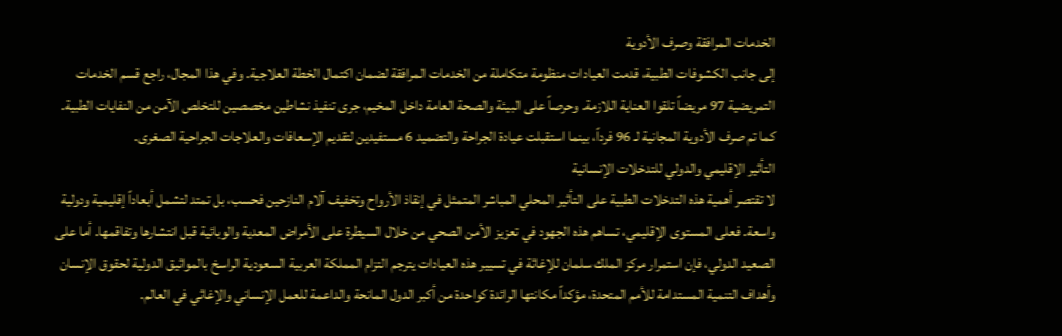الخدمات المرافقة وصرف الأدوية
إلى جانب الكشوفات الطبية، قدمت العيادات منظومة متكاملة من الخدمات المرافقة لضمان اكتمال الخطة العلاجية. وفي هذا المجال، راجع قسم الخدمات التمريضية 97 مريضاً تلقوا العناية اللازمة. وحرصاً على البيئة والصحة العامة داخل المخيم، جرى تنفيذ نشاطين مخصصين للتخلص الآمن من النفايات الطبية. كما تم صرف الأدوية المجانية لـ 96 فرداً، بينما استقبلت عيادة الجراحة والتضميد 6 مستفيدين لتقديم الإسعافات والعلاجات الجراحية الصغرى.
التأثير الإقليمي والدولي للتدخلات الإنسانية
لا تقتصر أهمية هذه التدخلات الطبية على التأثير المحلي المباشر المتمثل في إنقاذ الأرواح وتخفيف آلام النازحين فحسب، بل تمتد لتشمل أبعاداً إقليمية ودولية واسعة. فعلى المستوى الإقليمي، تساهم هذه الجهود في تعزيز الأمن الصحي من خلال السيطرة على الأمراض المعدية والوبائية قبل انتشارها وتفاقمها. أما على الصعيد الدولي، فإن استمرار مركز الملك سلمان للإغاثة في تسيير هذه العيادات يترجم التزام المملكة العربية السعودية الراسخ بالمواثيق الدولية لحقوق الإنسان وأهداف التنمية المستدامة للأمم المتحدة، مؤكداً مكانتها الرائدة كواحدة من أكبر الدول المانحة والداعمة للعمل الإنساني والإغاثي في العالم.